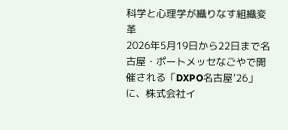科学と心理学が織りなす組織変革
2026年5月19日から22日まで名古屋・ポートメッセなごやで開催される「DXPO名古屋’26」に、株式会社イ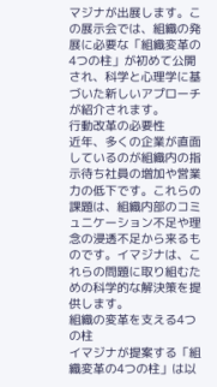マジナが出展します。この展示会では、組織の発展に必要な「組織変革の4つの柱」が初めて公開され、科学と心理学に基づいた新しいアプローチが紹介されます。
行動改革の必要性
近年、多くの企業が直面しているのが組織内の指示待ち社員の増加や営業力の低下です。これらの課題は、組織内部のコミュニケーション不足や理念の浸透不足から来るものです。イマジナは、これらの問題に取り組むための科学的な解決策を提供します。
組織の変革を支える4つの柱
イマジナが提案する「組織変革の4つの柱」は以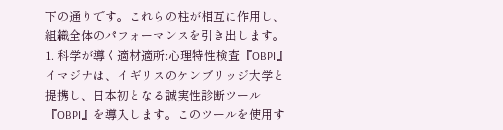下の通りです。これらの柱が相互に作用し、組織全体のパフォーマンスを引き出します。
1. 科学が導く適材適所:心理特性検査『OBPI』
イマジナは、イギリスのケンブリッジ大学と提携し、日本初となる誠実性診断ツール『OBPI』を導入します。このツールを使用す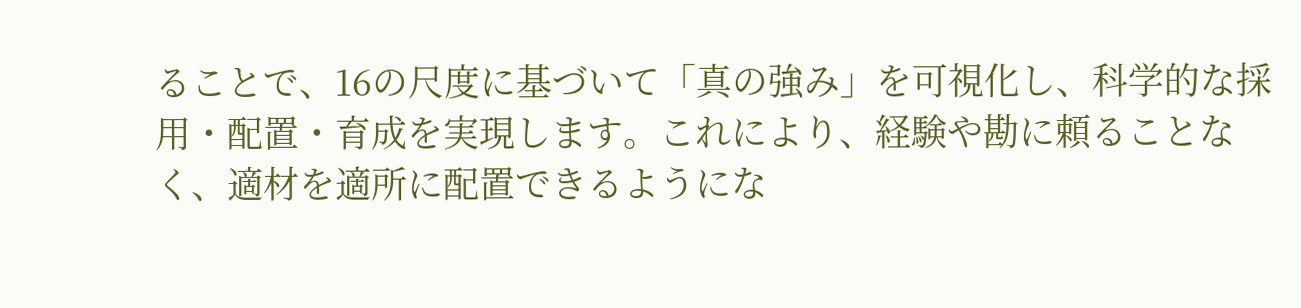ることで、16の尺度に基づいて「真の強み」を可視化し、科学的な採用・配置・育成を実現します。これにより、経験や勘に頼ることなく、適材を適所に配置できるようにな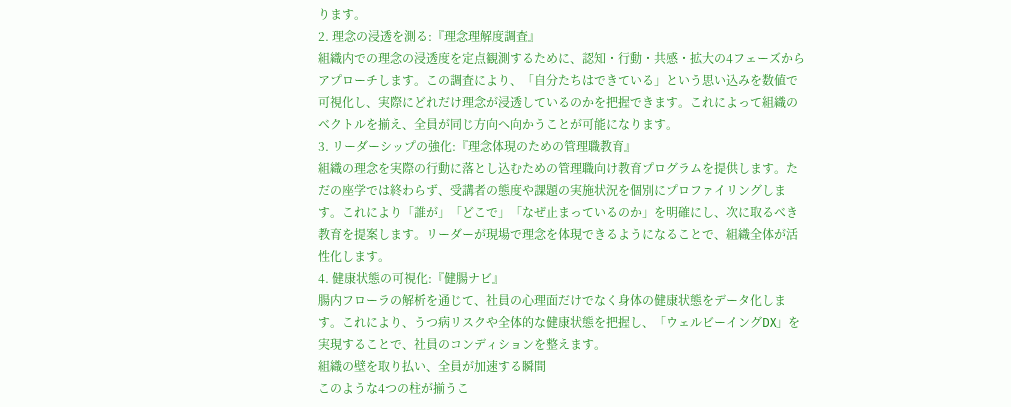ります。
2. 理念の浸透を測る:『理念理解度調査』
組織内での理念の浸透度を定点観測するために、認知・行動・共感・拡大の4フェーズからアプローチします。この調査により、「自分たちはできている」という思い込みを数値で可視化し、実際にどれだけ理念が浸透しているのかを把握できます。これによって組織のベクトルを揃え、全員が同じ方向へ向かうことが可能になります。
3. リーダーシップの強化:『理念体現のための管理職教育』
組織の理念を実際の行動に落とし込むための管理職向け教育プログラムを提供します。ただの座学では終わらず、受講者の態度や課題の実施状況を個別にプロファイリングします。これにより「誰が」「どこで」「なぜ止まっているのか」を明確にし、次に取るべき教育を提案します。リーダーが現場で理念を体現できるようになることで、組織全体が活性化します。
4. 健康状態の可視化:『健腸ナビ』
腸内フローラの解析を通じて、社員の心理面だけでなく身体の健康状態をデータ化します。これにより、うつ病リスクや全体的な健康状態を把握し、「ウェルビーイングDX」を実現することで、社員のコンディションを整えます。
組織の壁を取り払い、全員が加速する瞬間
このような4つの柱が揃うこ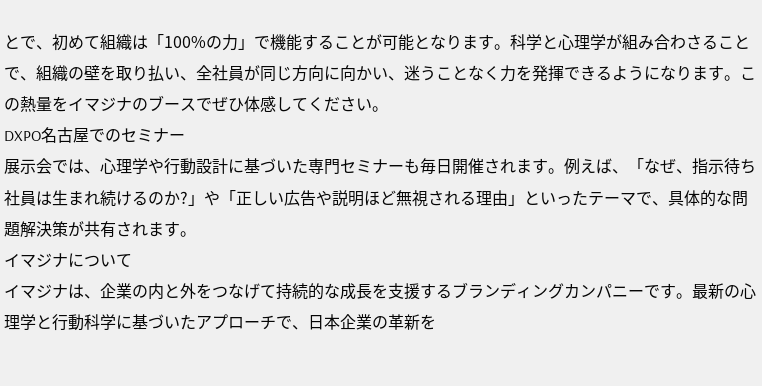とで、初めて組織は「100%の力」で機能することが可能となります。科学と心理学が組み合わさることで、組織の壁を取り払い、全社員が同じ方向に向かい、迷うことなく力を発揮できるようになります。この熱量をイマジナのブースでぜひ体感してください。
DXPO名古屋でのセミナー
展示会では、心理学や行動設計に基づいた専門セミナーも毎日開催されます。例えば、「なぜ、指示待ち社員は生まれ続けるのか?」や「正しい広告や説明ほど無視される理由」といったテーマで、具体的な問題解決策が共有されます。
イマジナについて
イマジナは、企業の内と外をつなげて持続的な成長を支援するブランディングカンパニーです。最新の心理学と行動科学に基づいたアプローチで、日本企業の革新を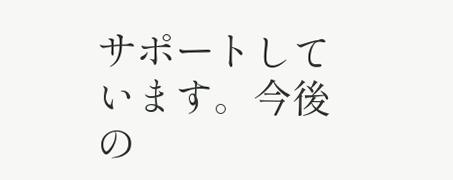サポートしています。今後の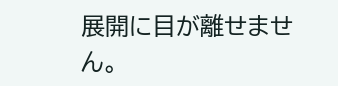展開に目が離せません。